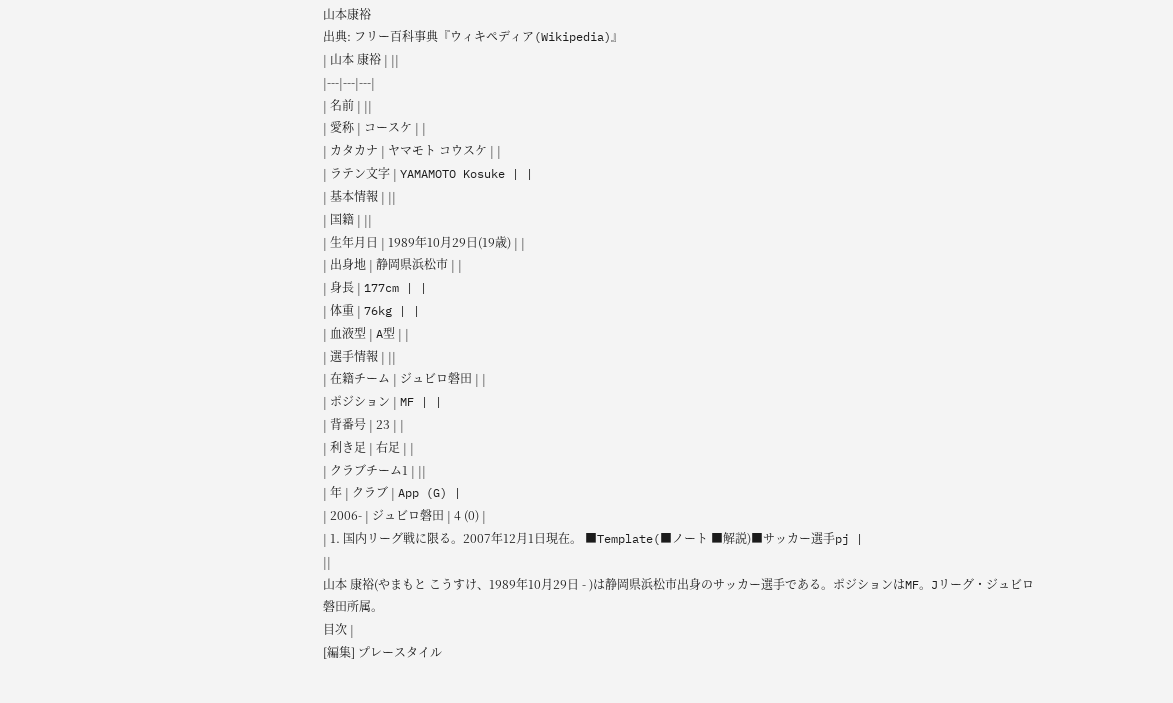山本康裕
出典: フリー百科事典『ウィキペディア(Wikipedia)』
| 山本 康裕 | ||
|---|---|---|
| 名前 | ||
| 愛称 | コースケ | |
| カタカナ | ヤマモト コウスケ | |
| ラテン文字 | YAMAMOTO Kosuke | |
| 基本情報 | ||
| 国籍 | ||
| 生年月日 | 1989年10月29日(19歳) | |
| 出身地 | 静岡県浜松市 | |
| 身長 | 177cm | |
| 体重 | 76kg | |
| 血液型 | A型 | |
| 選手情報 | ||
| 在籍チーム | ジュビロ磐田 | |
| ポジション | MF | |
| 背番号 | 23 | |
| 利き足 | 右足 | |
| クラブチーム1 | ||
| 年 | クラブ | App (G) |
| 2006- | ジュビロ磐田 | 4 (0) |
| 1. 国内リーグ戦に限る。2007年12月1日現在。 ■Template(■ノート ■解説)■サッカー選手pj |
||
山本 康裕(やまもと こうすけ、1989年10月29日 - )は静岡県浜松市出身のサッカー選手である。ポジションはMF。Jリーグ・ジュビロ磐田所属。
目次 |
[編集] プレースタイル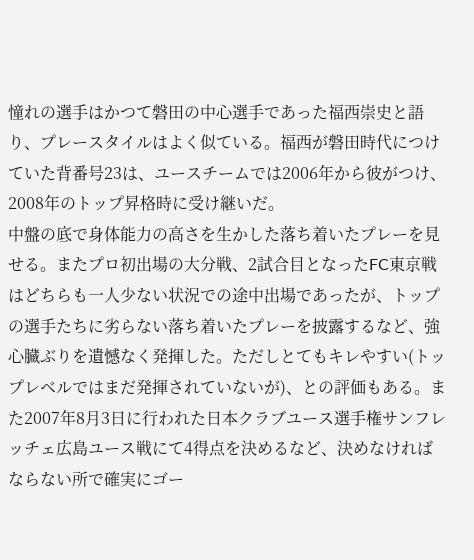憧れの選手はかつて磐田の中心選手であった福西崇史と語り、プレースタイルはよく似ている。福西が磐田時代につけていた背番号23は、ユースチームでは2006年から彼がつけ、2008年のトップ昇格時に受け継いだ。
中盤の底で身体能力の高さを生かした落ち着いたプレーを見せる。またプロ初出場の大分戦、2試合目となったFC東京戦はどちらも一人少ない状況での途中出場であったが、トップの選手たちに劣らない落ち着いたプレーを披露するなど、強心臓ぶりを遺憾なく発揮した。ただしとてもキレやすい(トップレベルではまだ発揮されていないが)、との評価もある。また2007年8月3日に行われた日本クラブユース選手権サンフレッチェ広島ユース戦にて4得点を決めるなど、決めなければならない所で確実にゴー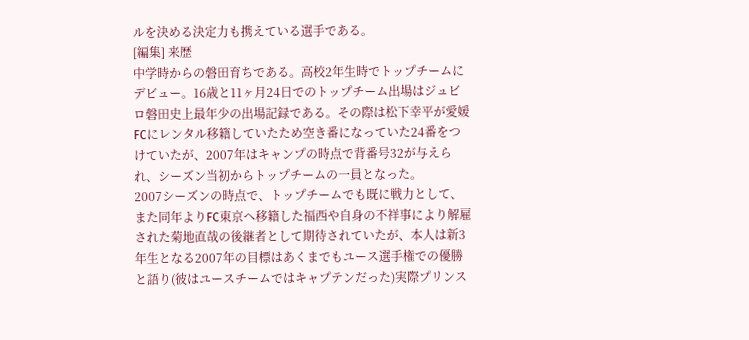ルを決める決定力も携えている選手である。
[編集] 来歴
中学時からの磐田育ちである。高校2年生時でトップチームにデビュー。16歳と11ヶ月24日でのトップチーム出場はジュビロ磐田史上最年少の出場記録である。その際は松下幸平が愛媛FCにレンタル移籍していたため空き番になっていた24番をつけていたが、2007年はキャンプの時点で背番号32が与えられ、シーズン当初からトップチームの一員となった。
2007シーズンの時点で、トップチームでも既に戦力として、また同年よりFC東京へ移籍した福西や自身の不祥事により解雇された菊地直哉の後継者として期待されていたが、本人は新3年生となる2007年の目標はあくまでもユース選手権での優勝と語り(彼はユースチームではキャプテンだった)実際プリンス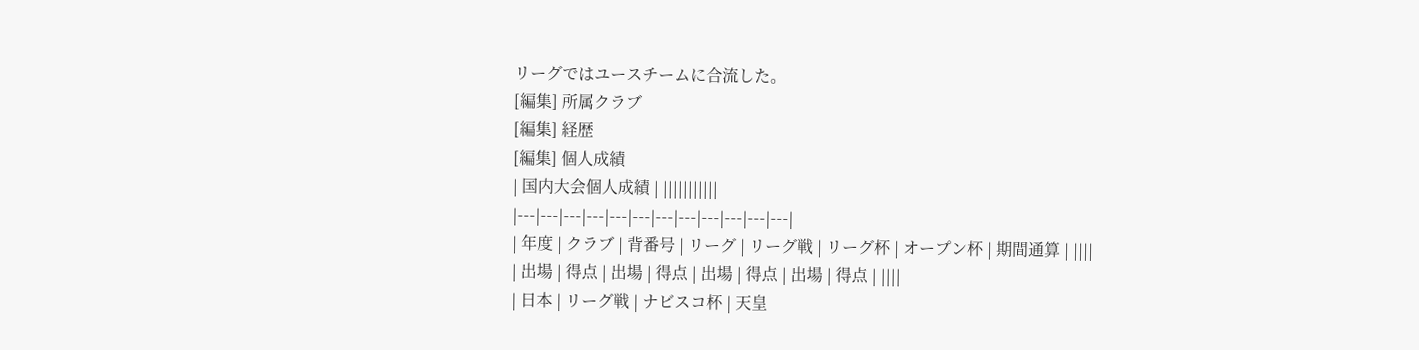リーグではユースチームに合流した。
[編集] 所属クラブ
[編集] 経歴
[編集] 個人成績
| 国内大会個人成績 | |||||||||||
|---|---|---|---|---|---|---|---|---|---|---|---|
| 年度 | クラブ | 背番号 | リーグ | リーグ戦 | リーグ杯 | オープン杯 | 期間通算 | ||||
| 出場 | 得点 | 出場 | 得点 | 出場 | 得点 | 出場 | 得点 | ||||
| 日本 | リーグ戦 | ナビスコ杯 | 天皇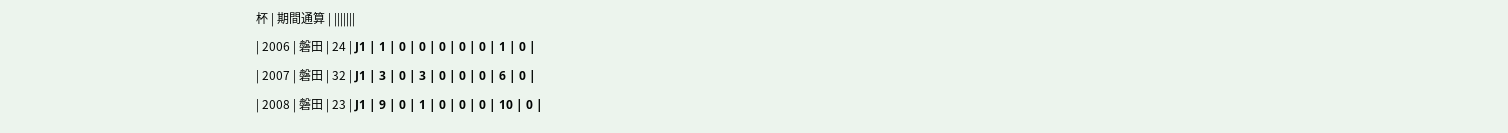杯 | 期間通算 | |||||||
| 2006 | 磐田 | 24 | J1 | 1 | 0 | 0 | 0 | 0 | 0 | 1 | 0 |
| 2007 | 磐田 | 32 | J1 | 3 | 0 | 3 | 0 | 0 | 0 | 6 | 0 |
| 2008 | 磐田 | 23 | J1 | 9 | 0 | 1 | 0 | 0 | 0 | 10 | 0 |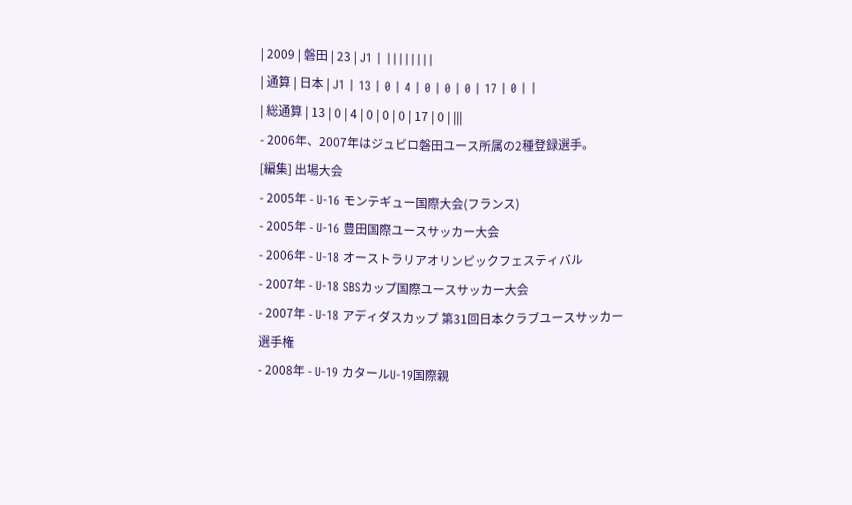| 2009 | 磐田 | 23 | J1 | ||||||||
| 通算 | 日本 | J1 | 13 | 0 | 4 | 0 | 0 | 0 | 17 | 0 | |
| 総通算 | 13 | 0 | 4 | 0 | 0 | 0 | 17 | 0 | |||
- 2006年、2007年はジュビロ磐田ユース所属の2種登録選手。
[編集] 出場大会
- 2005年 - U-16 モンテギュー国際大会(フランス)
- 2005年 - U-16 豊田国際ユースサッカー大会
- 2006年 - U-18 オーストラリアオリンピックフェスティバル
- 2007年 - U-18 SBSカップ国際ユースサッカー大会
- 2007年 - U-18 アディダスカップ 第31回日本クラブユースサッカー選手権
- 2008年 - U-19 カタールU-19国際親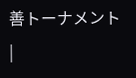善トーナメント
|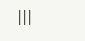|||